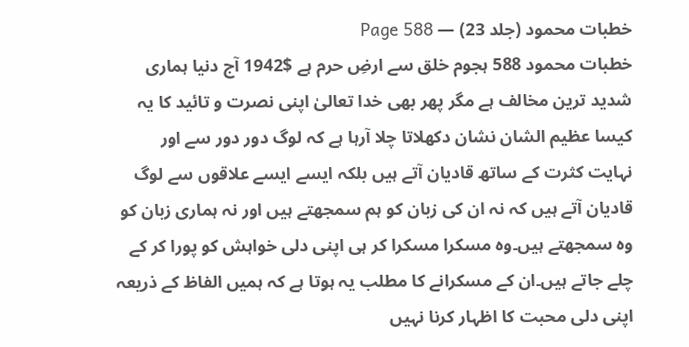خطبات محمود (جلد 23) — Page 588
خطبات محمود 588 ہجوم خلق سے ارضِ حرم ہے $1942 آج دنیا ہماری شدید ترین مخالف ہے مگر پھر بھی خدا تعالیٰ اپنی نصرت و تائید کا یہ کیسا عظیم الشان نشان دکھلاتا چلا آرہا ہے کہ لوگ دور دور سے اور نہایت کثرت کے ساتھ قادیان آتے ہیں بلکہ ایسے ایسے علاقوں سے لوگ قادیان آتے ہیں کہ نہ ان کی زبان کو ہم سمجھتے ہیں اور نہ ہماری زبان کو وہ سمجھتے ہیں۔وہ مسکرا مسکرا کر ہی اپنی دلی خواہش کو پورا کر کے چلے جاتے ہیں۔ان کے مسکرانے کا مطلب یہ ہوتا ہے کہ ہمیں الفاظ کے ذریعہ اپنی دلی محبت کا اظہار کرنا نہیں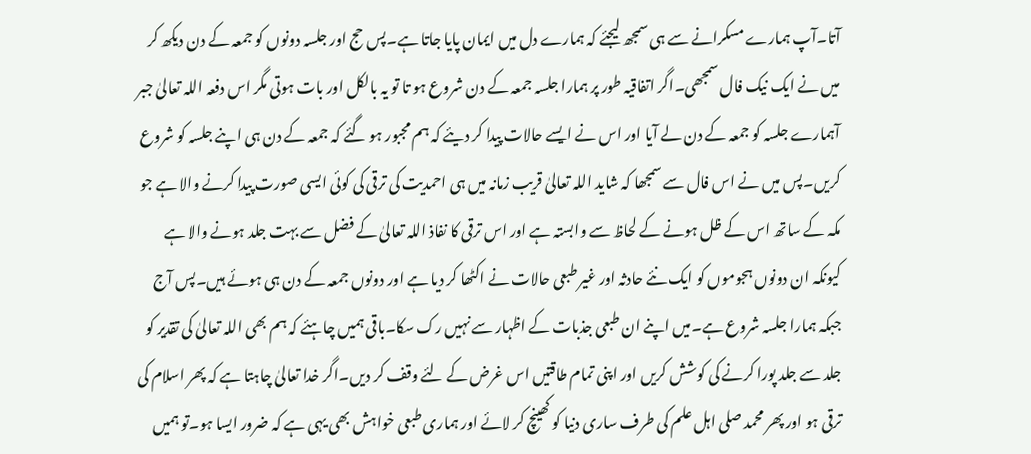آتا۔آپ ہمارے مسکرانے سے ہی سمجھ لیجئے کہ ہمارے دل میں ایمان پایا جاتا ہے۔پس حج اور جلسہ دونوں کو جمعہ کے دن دیکھ کر میں نے ایک نیک فال سمجھی۔اگر اتفاقیہ طور پر ہمارا جلسہ جمعہ کے دن شروع ہو تا تو یہ بالکل اور بات ہوتی مگر اس دفعہ اللہ تعالیٰ جبر آہمارے جلسہ کو جمعہ کے دن لے آیا اور اس نے ایسے حالات پیدا کر دیئے کہ ہم مجبور ہو گئے کہ جمعہ کے دن ہی اپنے جلسہ کو شروع کریں۔پس میں نے اس فال سے سمجھا کہ شاید اللہ تعالیٰ قریب زمانہ میں ہی احمدیت کی ترقی کی کوئی ایسی صورت پیدا کرنے والا ہے جو مکہ کے ساتھ اس کے ظل ہونے کے لحاظ سے وابستہ ہے اور اس ترقی کا نفاذ اللہ تعالیٰ کے فضل سے بہت جلد ہونے والا ہے کیونکہ ان دونوں ہجوموں کو ایک نئے حادثہ اور غیر طبعی حالات نے اکٹھا کر دیا ہے اور دونوں جمعہ کے دن ہی ہوئے ہیں۔پس آج جبکہ ہمارا جلسہ شروع ہے۔میں اپنے ان طبعی جذبات کے اظہار سے نہیں رک سکا۔باقی ہمیں چاہئے کہ ہم بھی اللہ تعالیٰ کی تقدیر کو جلد سے جلد پورا کرنے کی کوشش کریں اور اپنی تمام طاقتیں اس غرض کے لئے وقف کر دیں۔اگر خدا تعالیٰ چاہتا ہے کہ پھر اسلام کی ترقی ہو اور پھر محمد صلی اہل علم کی طرف ساری دنیا کو کھینچ کر لائے اور ہماری طبعی خواہش بھی یہی ہے کہ ضرور ایسا ہو۔تو ہمیں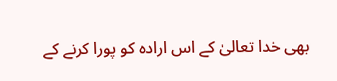بھی خدا تعالیٰ کے اس ارادہ کو پورا کرنے کے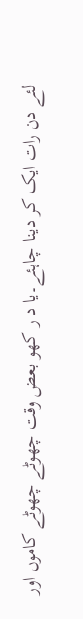لئے دن رات ایک کر دینا چاہئے۔یا د ر کھو بعض وقت چھوٹے چھوٹے کاموں اور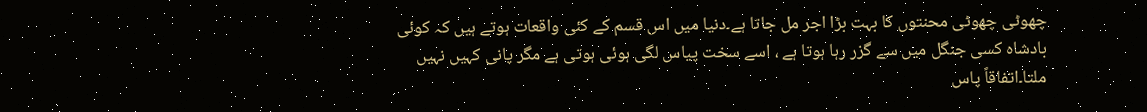چھوٹی چھوٹی محنتوں کا بہت بڑا اجر مل جاتا ہے۔دنیا میں اس قسم کے کئی واقعات ہوتے ہیں کہ کوئی بادشاہ کسی جنگل میں سے گزر رہا ہوتا ہے ، اسے سخت پیاس لگی ہوئی ہوتی ہے مگر پانی کہیں نہیں ملتا۔اتفاقاً پاس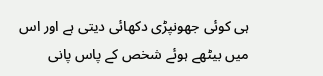ہی کوئی جھونپڑی دکھائی دیتی ہے اور اس میں بیٹھے ہوئے شخص کے پاس پانی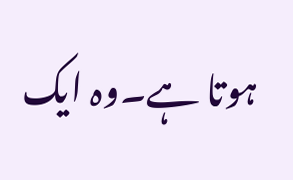ہوتا ہے۔وہ ایک